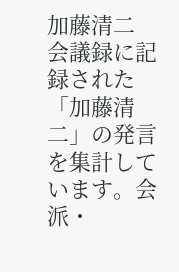加藤清二
会議録に記録された「加藤清二」の発言を集計しています。会派・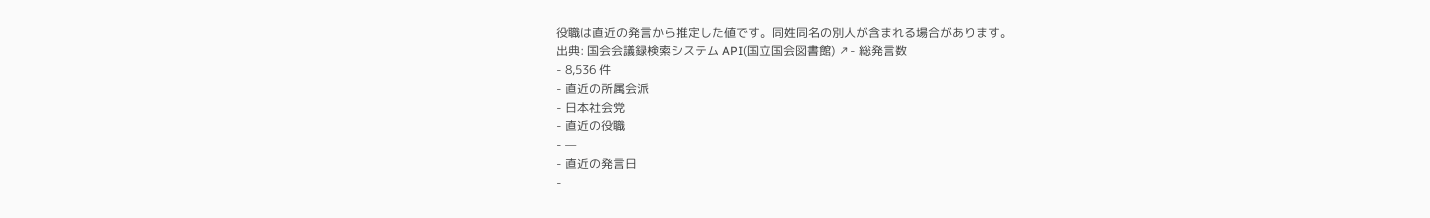役職は直近の発言から推定した値です。同姓同名の別人が含まれる場合があります。
出典: 国会会議録検索システム API(国立国会図書館) ↗- 総発言数
- 8,536 件
- 直近の所属会派
- 日本社会党
- 直近の役職
- —
- 直近の発言日
-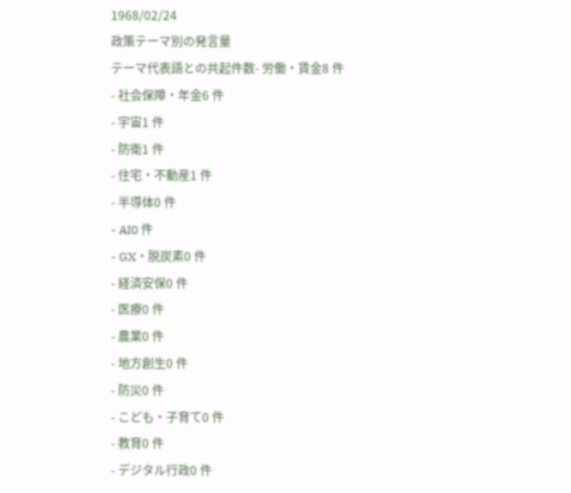1968/02/24
政策テーマ別の発言量
テーマ代表語との共起件数- 労働・賃金8 件
- 社会保障・年金6 件
- 宇宙1 件
- 防衛1 件
- 住宅・不動産1 件
- 半導体0 件
- AI0 件
- GX・脱炭素0 件
- 経済安保0 件
- 医療0 件
- 農業0 件
- 地方創生0 件
- 防災0 件
- こども・子育て0 件
- 教育0 件
- デジタル行政0 件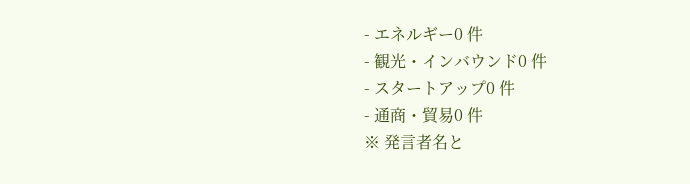- エネルギー0 件
- 観光・インバウンド0 件
- スタートアップ0 件
- 通商・貿易0 件
※ 発言者名と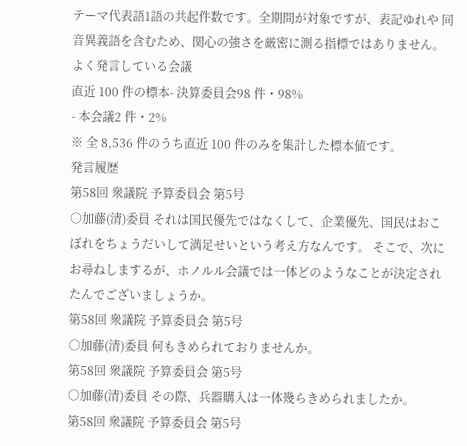テーマ代表語1語の共起件数です。全期間が対象ですが、表記ゆれや 同音異義語を含むため、関心の強さを厳密に測る指標ではありません。
よく発言している会議
直近 100 件の標本- 決算委員会98 件・98%
- 本会議2 件・2%
※ 全 8,536 件のうち直近 100 件のみを集計した標本値です。
発言履歴
第58回 衆議院 予算委員会 第5号
○加藤(清)委員 それは国民優先ではなくして、企業優先、国民はおこぼれをちょうだいして満足せいという考え方なんです。 そこで、次にお尋ねしまするが、ホノルル会議では一体どのようなことが決定されたんでございましょうか。
第58回 衆議院 予算委員会 第5号
○加藤(清)委員 何もきめられておりませんか。
第58回 衆議院 予算委員会 第5号
○加藤(清)委員 その際、兵器購入は一体幾らきめられましたか。
第58回 衆議院 予算委員会 第5号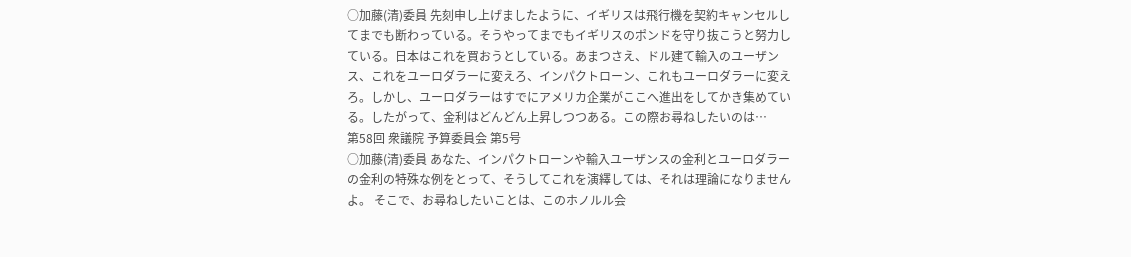○加藤(清)委員 先刻申し上げましたように、イギリスは飛行機を契約キャンセルしてまでも断わっている。そうやってまでもイギリスのポンドを守り抜こうと努力している。日本はこれを買おうとしている。あまつさえ、ドル建て輸入のユーザンス、これをユーロダラーに変えろ、インパクトローン、これもユーロダラーに変えろ。しかし、ユーロダラーはすでにアメリカ企業がここへ進出をしてかき集めている。したがって、金利はどんどん上昇しつつある。この際お尋ねしたいのは…
第58回 衆議院 予算委員会 第5号
○加藤(清)委員 あなた、インパクトローンや輸入ユーザンスの金利とユーロダラーの金利の特殊な例をとって、そうしてこれを演繹しては、それは理論になりませんよ。 そこで、お尋ねしたいことは、このホノルル会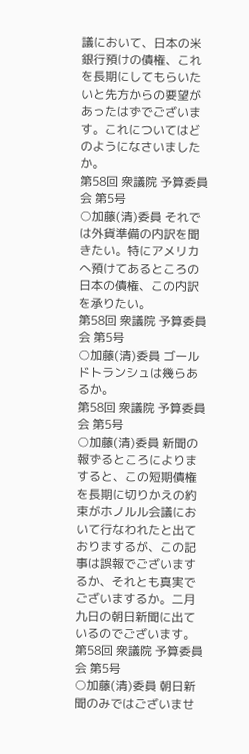議において、日本の米銀行預けの債権、これを長期にしてもらいたいと先方からの要望があったはずでございます。これについてはどのようになさいましたか。
第58回 衆議院 予算委員会 第5号
○加藤(清)委員 それでは外貨準備の内訳を聞きたい。特にアメリカへ預けてあるところの日本の債権、この内訳を承りたい。
第58回 衆議院 予算委員会 第5号
○加藤(清)委員 ゴールドトランシュは幾らあるか。
第58回 衆議院 予算委員会 第5号
○加藤(清)委員 新聞の報ずるところによりますると、この短期債権を長期に切りかえの約束がホノルル会議において行なわれたと出ておりまするが、この記事は誤報でございまするか、それとも真実でございまするか。二月九日の朝日新聞に出ているのでございます。
第58回 衆議院 予算委員会 第5号
○加藤(清)委員 朝日新聞のみではございませ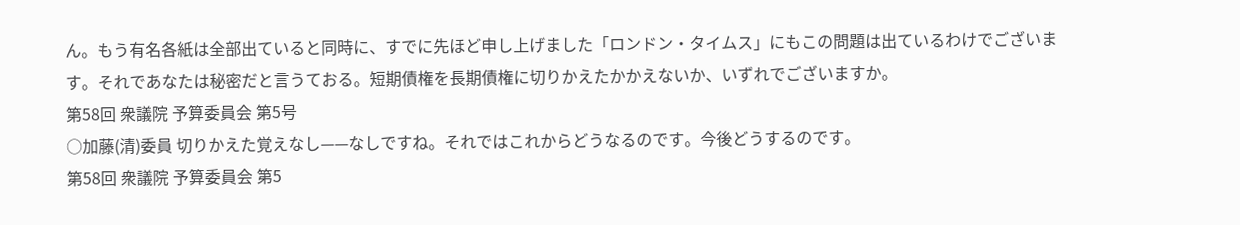ん。もう有名各紙は全部出ていると同時に、すでに先ほど申し上げました「ロンドン・タイムス」にもこの問題は出ているわけでございます。それであなたは秘密だと言うておる。短期債権を長期債権に切りかえたかかえないか、いずれでございますか。
第58回 衆議院 予算委員会 第5号
○加藤(清)委員 切りかえた覚えなし——なしですね。それではこれからどうなるのです。今後どうするのです。
第58回 衆議院 予算委員会 第5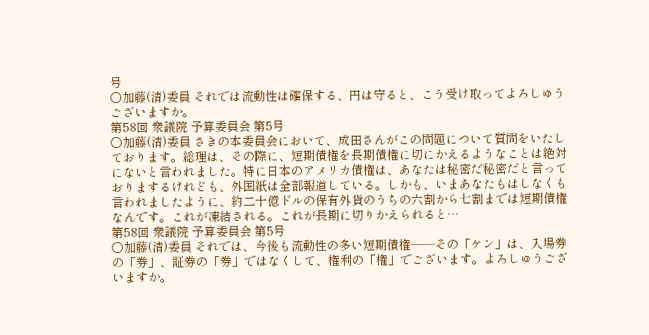号
○加藤(清)委員 それでは流動性は確保する、円は守ると、こう受け取ってよろしゅうございますか。
第58回 衆議院 予算委員会 第5号
○加藤(清)委員 さきの本委員会において、成田さんがこの問題について質問をいたしております。総理は、その際に、短期債権を長期債権に切にかえるようなことは絶対にないと言われました。特に日本のアメリカ債権は、あなたは秘密だ秘密だと言っておりまするけれども、外国紙は全部報道している。しかも、いまあなたもはしなくも言われましたように、約二十億ドルの保有外貨のうちの六割から七割までは短期債権なんです。これが凍結される。これが長期に切りかえられると…
第58回 衆議院 予算委員会 第5号
○加藤(清)委員 それでは、今後も流動性の多い短期債権——その「ケン」は、入場券の「券」、証券の「券」ではなくして、権利の「権」でございます。よろしゅうございますか。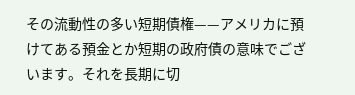その流動性の多い短期債権——アメリカに預けてある預金とか短期の政府債の意味でございます。それを長期に切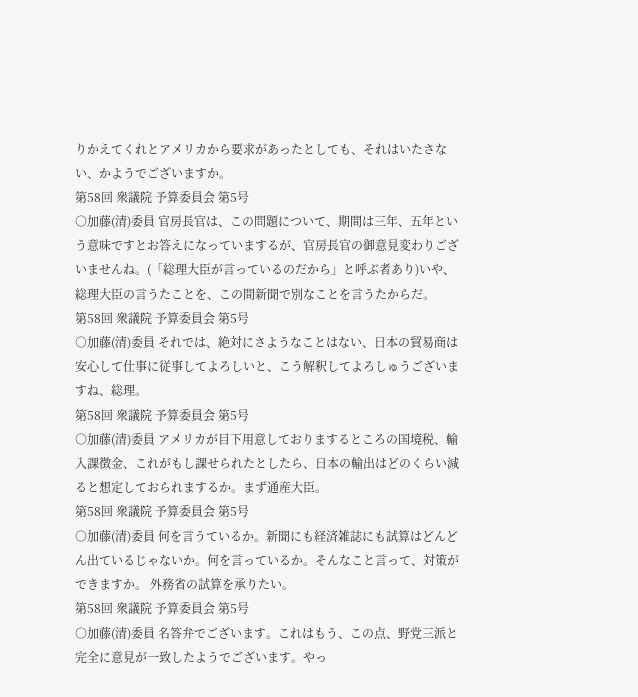りかえてくれとアメリカから要求があったとしても、それはいたさない、かようでございますか。
第58回 衆議院 予算委員会 第5号
○加藤(清)委員 官房長官は、この問題について、期間は三年、五年という意味ですとお答えになっていまするが、官房長官の御意見変わりございませんね。(「総理大臣が言っているのだから」と呼ぶ者あり)いや、総理大臣の言うたことを、この間新聞で別なことを言うたからだ。
第58回 衆議院 予算委員会 第5号
○加藤(清)委員 それでは、絶対にさようなことはない、日本の貿易商は安心して仕事に従事してよろしいと、こう解釈してよろしゅうございますね、総理。
第58回 衆議院 予算委員会 第5号
○加藤(清)委員 アメリカが目下用意しておりまするところの国境税、輸入課徴金、これがもし課せられたとしたら、日本の輸出はどのくらい減ると想定しておられまするか。まず通産大臣。
第58回 衆議院 予算委員会 第5号
○加藤(清)委員 何を言うているか。新聞にも経済雑誌にも試算はどんどん出ているじゃないか。何を言っているか。そんなこと言って、対策ができますか。 外務省の試算を承りたい。
第58回 衆議院 予算委員会 第5号
○加藤(清)委員 名答弁でございます。これはもう、この点、野党三派と完全に意見が一致したようでございます。やっ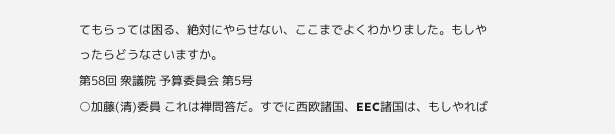てもらっては困る、絶対にやらせない、ここまでよくわかりました。もしやったらどうなさいますか。
第58回 衆議院 予算委員会 第5号
○加藤(清)委員 これは禅問答だ。すでに西欧諸国、EEC諸国は、もしやれば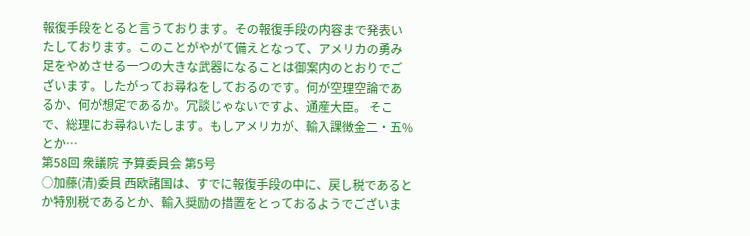報復手段をとると言うております。その報復手段の内容まで発表いたしております。このことがやがて備えとなって、アメリカの勇み足をやめさせる一つの大きな武器になることは御案内のとおりでございます。したがってお尋ねをしておるのです。何が空理空論であるか、何が想定であるか。冗談じゃないですよ、通産大臣。 そこで、総理にお尋ねいたします。もしアメリカが、輸入課徴金二・五%とか…
第58回 衆議院 予算委員会 第5号
○加藤(清)委員 西欧諸国は、すでに報復手段の中に、戻し税であるとか特別税であるとか、輸入奨励の措置をとっておるようでございま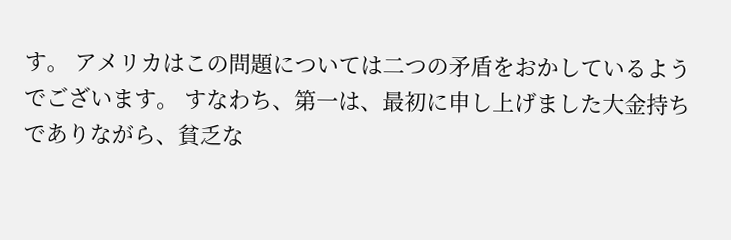す。 アメリカはこの問題については二つの矛盾をおかしているようでございます。 すなわち、第一は、最初に申し上げました大金持ちでありながら、貧乏な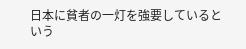日本に貧者の一灯を強要しているという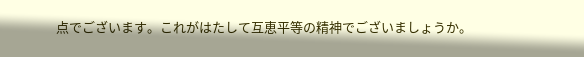点でございます。これがはたして互恵平等の精神でございましょうか。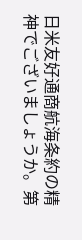日米友好通商航海条約の精神でございましょうか。第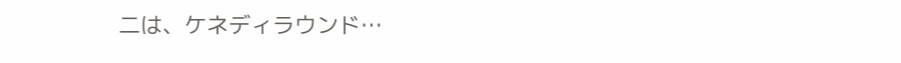二は、ケネディラウンド…